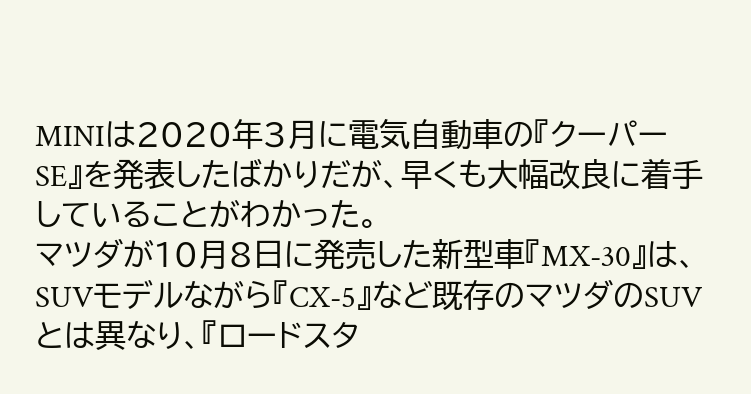MINIは2020年3月に電気自動車の『クーパーSE』を発表したばかりだが、早くも大幅改良に着手していることがわかった。
マツダが10月8日に発売した新型車『MX-30』は、SUVモデルながら『CX-5』など既存のマツダのSUVとは異なり、『ロードスタ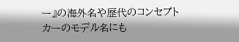ー』の海外名や歴代のコンセプトカーのモデル名にも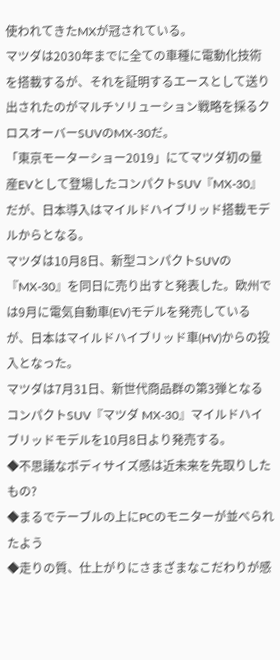使われてきたMXが冠されている。
マツダは2030年までに全ての車種に電動化技術を搭載するが、それを証明するエースとして送り出されたのがマルチソリューション戦略を採るクロスオーバーSUVのMX-30だ。
「東京モーターショー2019」にてマツダ初の量産EVとして登場したコンパクトSUV『MX-30』だが、日本導入はマイルドハイブリッド搭載モデルからとなる。
マツダは10月8日、新型コンパクトSUVの『MX-30』を同日に売り出すと発表した。欧州では9月に電気自動車(EV)モデルを発売しているが、日本はマイルドハイブリッド車(HV)からの投入となった。
マツダは7月31日、新世代商品群の第3弾となるコンパクトSUV『マツダ MX-30』マイルドハイブリッドモデルを10月8日より発売する。
◆不思議なボディサイズ感は近未来を先取りしたもの?
◆まるでテーブルの上にPCのモニターが並べられたよう
◆走りの質、仕上がりにさまざまなこだわりが感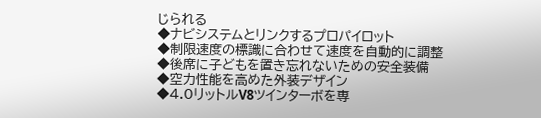じられる
◆ナビシステムとリンクするプロパイロット
◆制限速度の標識に合わせて速度を自動的に調整
◆後席に子どもを置き忘れないための安全装備
◆空力性能を高めた外装デザイン
◆4.0リットルV8ツインターボを専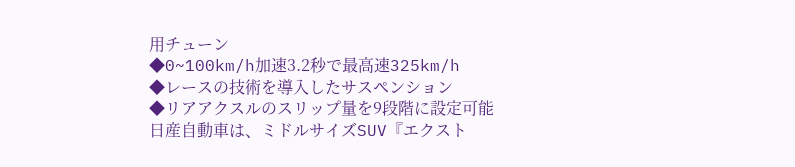用チューン
◆0~100km/h加速3.2秒で最高速325km/h
◆レースの技術を導入したサスペンション
◆リアアクスルのスリップ量を9段階に設定可能
日産自動車は、ミドルサイズSUV『エクスト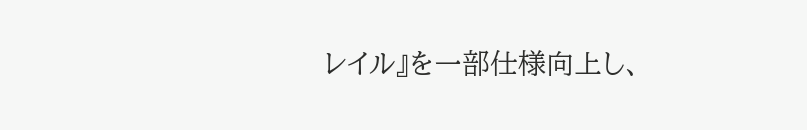レイル』を一部仕様向上し、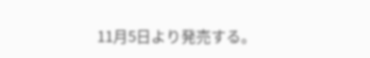11月5日より発売する。